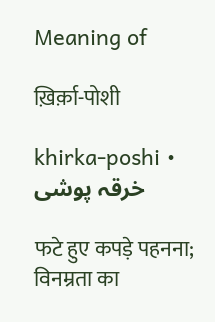Meaning of

ख़िर्क़ा-पोशी

khirka-poshi • خرقہ پوشی

फटे हुए कपड़े पहनना; विनम्रता का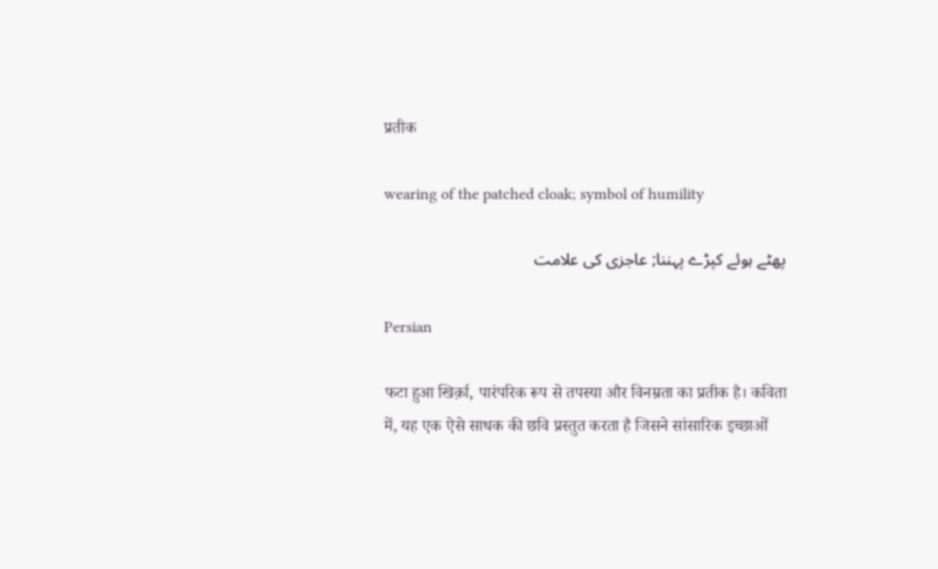प्रतीक

wearing of the patched cloak; symbol of humility

پھٹے ہوئے کپڑے پہننا; عاجزی کی علامت

Persian

फटा हुआ खिर्क़ा, पारंपरिक रूप से तपस्या और विनम्रता का प्रतीक है। कविता में, यह एक ऐसे साधक की छवि प्रस्तुत करता है जिसने सांसारिक इच्छाओं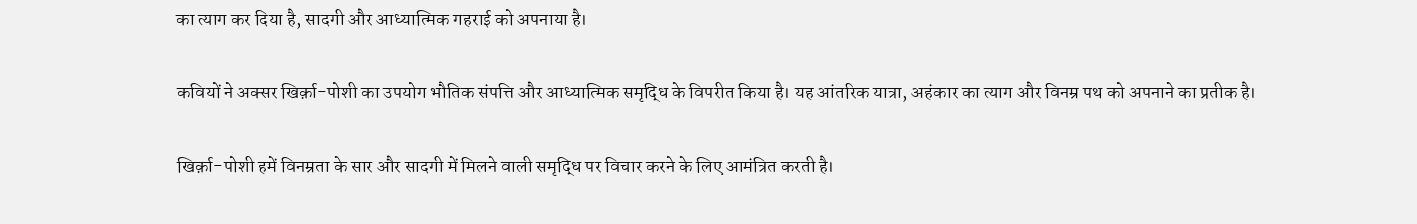का त्याग कर दिया है, सादगी और आध्यात्मिक गहराई को अपनाया है।

कवियों ने अक्सर खिर्क़ा-पोशी का उपयोग भौतिक संपत्ति और आध्यात्मिक समृद्धि के विपरीत किया है। यह आंतरिक यात्रा, अहंकार का त्याग और विनम्र पथ को अपनाने का प्रतीक है।

खिर्क़ा-पोशी हमें विनम्रता के सार और सादगी में मिलने वाली समृद्धि पर विचार करने के लिए आमंत्रित करती है।